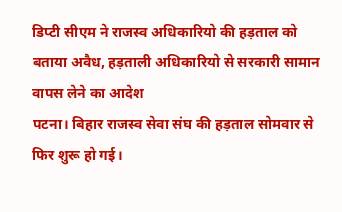डिप्टी सीएम ने राजस्व अधिकारियो की हड़ताल को बताया अवैध, हड़ताली अधिकारियो से सरकारी सामान वापस लेने का आदेश
पटना। बिहार राजस्व सेवा संघ की हड़ताल सोमवार से फिर शुरू हो गई।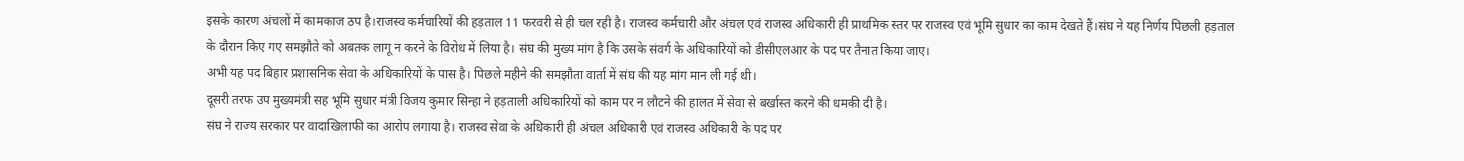इसके कारण अंचलों में कामकाज ठप है।राजस्व कर्मचारियों की हड़ताल 11 फरवरी से ही चल रही है। राजस्व कर्मचारी और अंचल एवं राजस्व अधिकारी ही प्राथमिक स्तर पर राजस्व एवं भूमि सुधार का काम देखते हैं।संघ ने यह निर्णय पिछली हड़ताल के दौरान किए गए समझौते को अबतक लागू न करने के विरोध में लिया है। संघ की मुख्य मांग है कि उसके संवर्ग के अधिकारियों को डीसीएलआर के पद पर तैनात किया जाए।
अभी यह पद बिहार प्रशासनिक सेवा के अधिकारियों के पास है। पिछले महीने की समझौता वार्ता में संघ की यह मांग मान ली गई थी।
दूसरी तरफ उप मुख्यमंत्री सह भूमि सुधार मंत्री विजय कुमार सिन्हा ने हड़ताली अधिकारियों को काम पर न लौटने की हालत में सेवा से बर्खास्त करने की धमकी दी है।
संघ ने राज्य सरकार पर वादाखिलाफी का आरोप लगाया है। राजस्व सेवा के अधिकारी ही अंचल अधिकारी एवं राजस्व अधिकारी के पद पर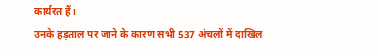कार्यरत हैं।
उनके हड़ताल पर जाने के कारण सभी 537 अंचलों में दाखिल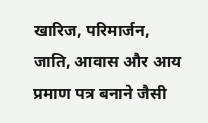खारिज, परिमार्जन, जाति, आवास और आय प्रमाण पत्र बनाने जैसी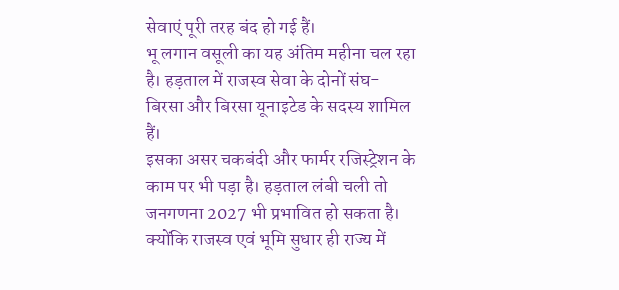सेवाएं पूरी तरह बंद हो गई हैं।
भू लगान वसूली का यह अंतिम महीना चल रहा है। हड़ताल में राजस्व सेवा के दोनों संघ- बिरसा और बिरसा यूनाइटेड के सदस्य शामिल हैं।
इसका असर चकबंदी और फार्मर रजिस्ट्रेशन के काम पर भी पड़ा है। हड़ताल लंबी चली तो जनगणना 2027 भी प्रभावित हो सकता है। क्योंकि राजस्व एवं भूमि सुधार ही राज्य में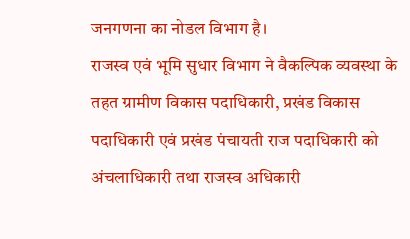जनगणना का नोडल विभाग है।
राजस्व एवं भूमि सुधार विभाग ने वैकल्पिक व्यवस्था के तहत ग्रामीण विकास पदाधिकारी, प्रखंड विकास पदाधिकारी एवं प्रखंड पंचायती राज पदाधिकारी को अंचलाधिकारी तथा राजस्व अधिकारी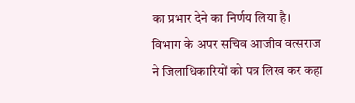का प्रभार देने का निर्णय लिया है।
विभाग के अपर सचिव आजीव वत्सराज ने जिलाधिकारियों को पत्र लिख कर कहा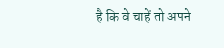है कि वे चाहें तो अपने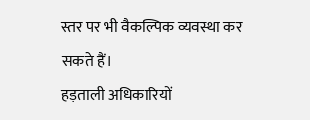स्तर पर भी वैकल्पिक व्यवस्था कर सकते हैं।
हड़ताली अधिकारियों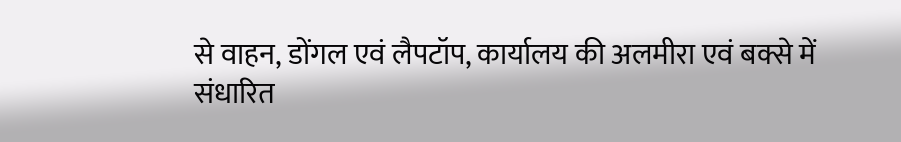से वाहन, डोंगल एवं लैपटॉप, कार्यालय की अलमीरा एवं बक्से में संधारित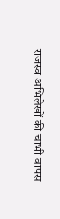राजस्व अभिलेखों की चाभी वापस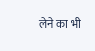लेने का भी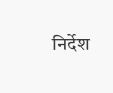निर्देश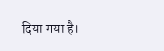दिया गया है।